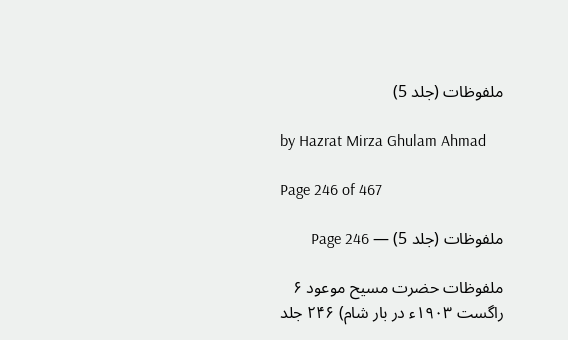ملفوظات (جلد 5)

by Hazrat Mirza Ghulam Ahmad

Page 246 of 467

ملفوظات (جلد 5) — Page 246

ملفوظات حضرت مسیح موعود ۶ راگست ۱۹۰۳ء در بار شام) ۲۴۶ جلد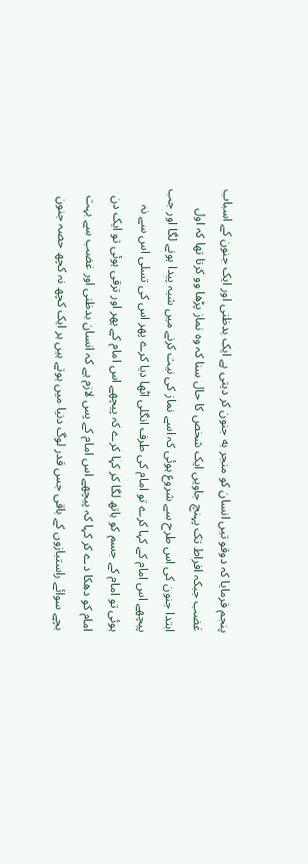پنجم فرمایا کہ دوقو تیں انسان کو منجر به جنون کر دیتی ہے ایک بدظنی اور ایک جنون کے اسباب غضب جبکہ افراط تک پہنچ جاویں ایک شخص کا حال سنا کہ وہ نماز پڑھا وو کرتا تھا کہ اول ابتدا جنون کی اس طرح سے شروع ہوئی کہ اسے نماز کی نیت کرنے میں شبہ پیدا ہونے لگا اور جب پیچھے اس امام کے کہا کرے تو امام کی طرف انگلی اٹھا دیا کرے پھر اس کی تسلی اس سے نہ ہوئی تو امام کے جسم کو ہاتھ لگا کر کہا کرے کہ پیچھے اس امام کے پھر اور ترقی ہوئی تو ایک دن امام کو دھکا دے کر کہا کہ پیچھے اس امام کے پس لازم ہے کہ انسان بدظنی اور غضب سے بہت بچے سوائے راستبازوں کے باقی جس قدر لوگ دنیا میں ہوتے ہیں ہر ایک کچھ نہ کچھ حصہ جنون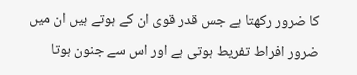کا ضرور رکھتا ہے جس قدر قوی ان کے ہوتے ہیں ان میں ضرور افراط تفریط ہوتی ہے اور اس سے جنون ہوتا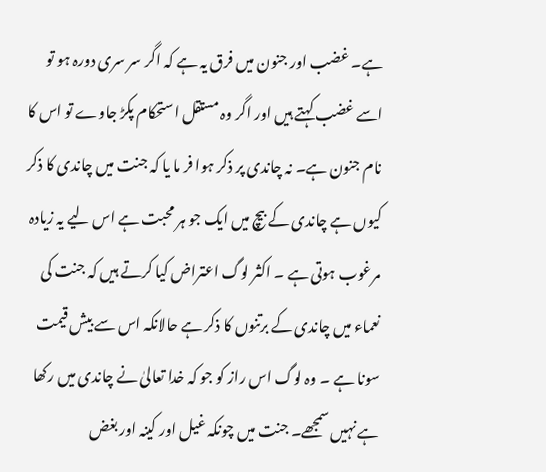ہے۔ غضب اور جنون میں فرق یہ ہے کہ اگر سر سری دورہ ہو تو اسے غضب کہتے ہیں اور اگر وہ مستقل استحکام پکڑ جاوے تو اس کا نام جنون ہے۔ نہ چاندی پر ذکر ہوا فر ما یا کہ جنت میں چاندی کا ذکر کیوں ہے چاندی کے بیچ میں ایک جو ہر محبت ہے اس لیے یہ زیادہ مرغوب ہوتی ہے ۔ اکثر لوگ اعتراض کیا کرتے ہیں کہ جنت کی نعماء میں چاندی کے برتنوں کا ذکر ہے حالانکہ اس سے بیش قیمت سونا ہے ۔ وہ لوگ اس راز کو جو کہ خدا تعالیٰ نے چاندی میں رکھا ہے نہیں سمجھے۔ جنت میں چونکہ غیل اور کینہ اور بغض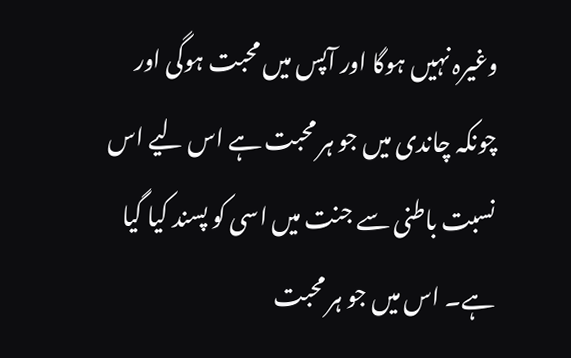وغیرہ نہیں ہوگا اور آپس میں محبت ہوگی اور چونکہ چاندی میں جو ہر محبت ہے اس لیے اس نسبت باطنی سے جنت میں اسی کو پسند کیا گیا ہے۔ اس میں جو ہر محبت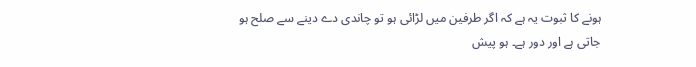ہونے کا ثبوت یہ ہے کہ اگر طرفین میں لڑائی ہو تو چاندی دے دینے سے صلح ہو جاتی ہے اور دور ہے۔ ہو پیش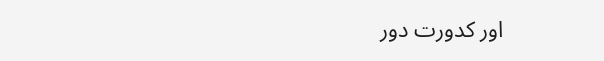اور کدورت دور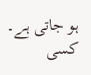ہو جاتی ہے۔ کسی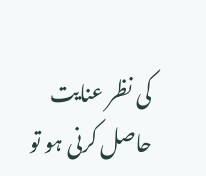کی نظر عنایت حاصل کرنی ہو تو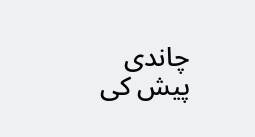چاندی پیش کی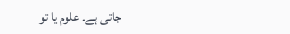جاتی ہے۔ علوم یا تو